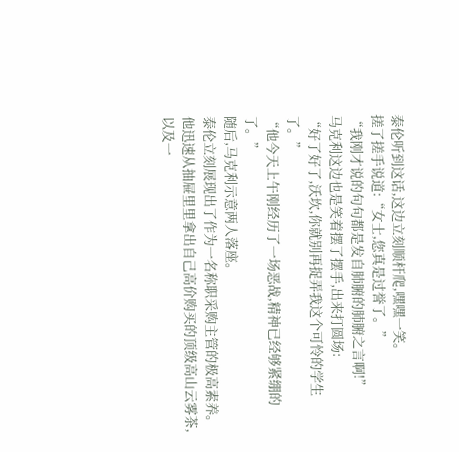泰伦听到这话,这边立刻顺杆爬,嘿嘿一笑。
搓了搓手说道:“女士,您真是过誉了。”
“我刚才说的句句都是发自肺腑的肺腑之言啊!”
马克利这边也是笑着摆了摆手,出来打圆场:
“好了好了,沃坎,你就别再捉弄我这个可怜的学生了。”
“他今天上午刚经历了一场恶战,精神已经够紧绷的了。”
随后,马克利示意两人落座。
泰伦立刻展现出了作为一名称职采购主管的极高素养。
他迅速从抽屉里里拿出自己高价购买的顶级高山云雾茶,以及一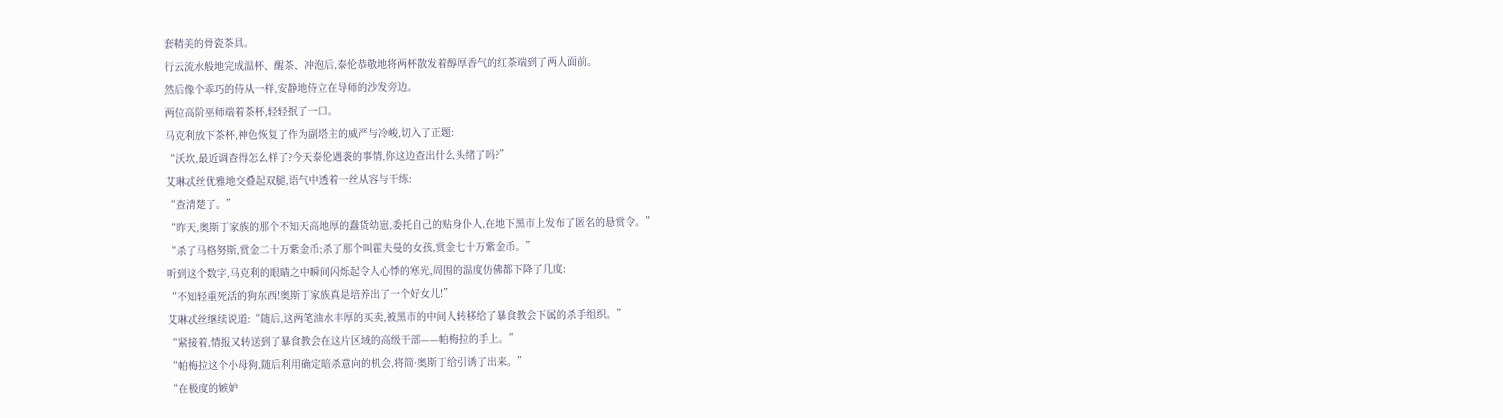套精美的骨瓷茶具。
行云流水般地完成温杯、醒茶、冲泡后,泰伦恭敬地将两杯散发着醇厚香气的红茶端到了两人面前。
然后像个乖巧的侍从一样,安静地侍立在导师的沙发旁边。
两位高阶巫师端着茶杯,轻轻抿了一口。
马克利放下茶杯,神色恢复了作为副塔主的威严与冷峻,切入了正题:
“沃坎,最近调查得怎么样了?今天泰伦遇袭的事情,你这边查出什么头绪了吗?”
艾琳忒丝优雅地交叠起双腿,语气中透着一丝从容与干练:
“查清楚了。”
“昨天,奥斯丁家族的那个不知天高地厚的蠢货幼崽,委托自己的贴身仆人,在地下黑市上发布了匿名的悬赏令。”
“杀了马格努斯,赏金二十万紫金币;杀了那个叫霍夫曼的女孩,赏金七十万紫金币。”
听到这个数字,马克利的眼睛之中瞬间闪烁起令人心悸的寒光,周围的温度仿佛都下降了几度:
“不知轻重死活的狗东西!奥斯丁家族真是培养出了一个好女儿!”
艾琳忒丝继续说道:“随后,这两笔油水丰厚的买卖,被黑市的中间人转移给了暴食教会下属的杀手组织。”
“紧接着,情报又转送到了暴食教会在这片区域的高级干部——帕梅拉的手上。”
“帕梅拉这个小母狗,随后利用确定暗杀意向的机会,将简·奥斯丁给引诱了出来。”
“在极度的嫉妒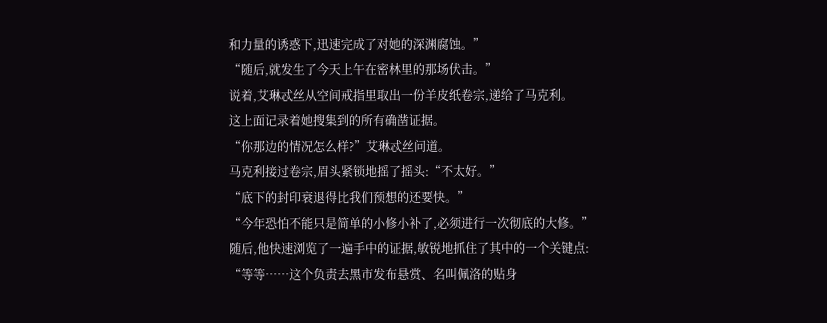和力量的诱惑下,迅速完成了对她的深渊腐蚀。”
“随后,就发生了今天上午在密林里的那场伏击。”
说着,艾琳忒丝从空间戒指里取出一份羊皮纸卷宗,递给了马克利。
这上面记录着她搜集到的所有确凿证据。
“你那边的情况怎么样?”艾琳忒丝问道。
马克利接过卷宗,眉头紧锁地摇了摇头:“不太好。”
“底下的封印衰退得比我们预想的还要快。”
“今年恐怕不能只是简单的小修小补了,必须进行一次彻底的大修。”
随后,他快速浏览了一遍手中的证据,敏锐地抓住了其中的一个关键点:
“等等……这个负责去黑市发布悬赏、名叫佩洛的贴身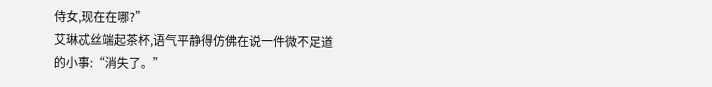侍女,现在在哪?”
艾琳忒丝端起茶杯,语气平静得仿佛在说一件微不足道的小事:“消失了。”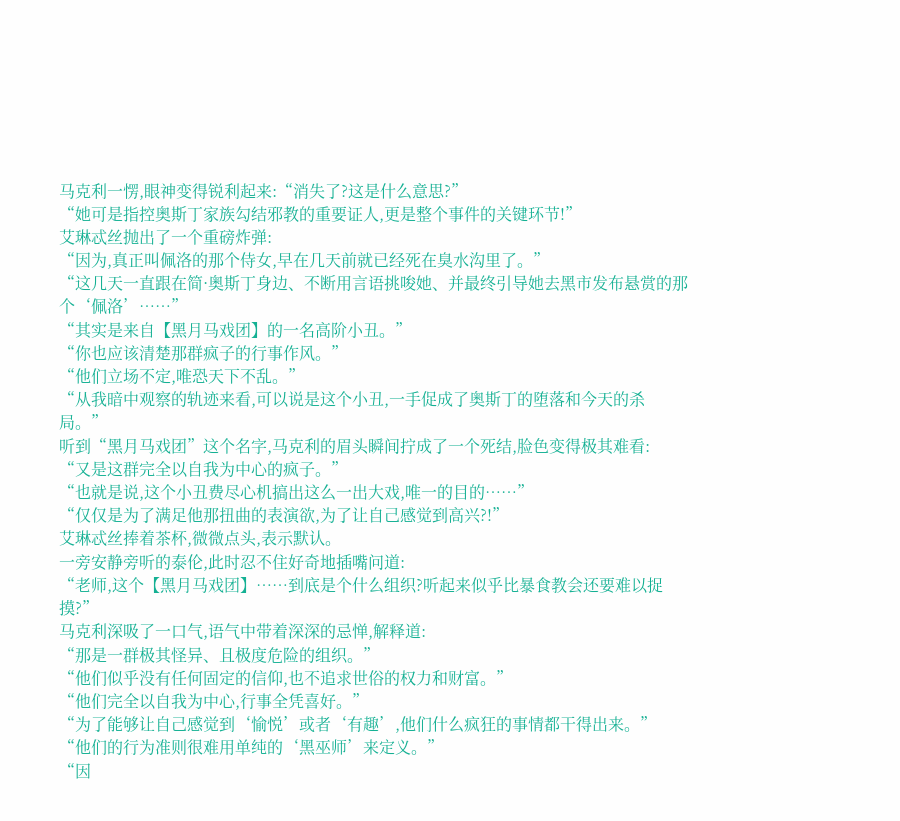马克利一愣,眼神变得锐利起来:“消失了?这是什么意思?”
“她可是指控奥斯丁家族勾结邪教的重要证人,更是整个事件的关键环节!”
艾琳忒丝抛出了一个重磅炸弹:
“因为,真正叫佩洛的那个侍女,早在几天前就已经死在臭水沟里了。”
“这几天一直跟在简·奥斯丁身边、不断用言语挑唆她、并最终引导她去黑市发布悬赏的那个‘佩洛’……”
“其实是来自【黑月马戏团】的一名高阶小丑。”
“你也应该清楚那群疯子的行事作风。”
“他们立场不定,唯恐天下不乱。”
“从我暗中观察的轨迹来看,可以说是这个小丑,一手促成了奥斯丁的堕落和今天的杀局。”
听到“黑月马戏团”这个名字,马克利的眉头瞬间拧成了一个死结,脸色变得极其难看:
“又是这群完全以自我为中心的疯子。”
“也就是说,这个小丑费尽心机搞出这么一出大戏,唯一的目的……”
“仅仅是为了满足他那扭曲的表演欲,为了让自己感觉到高兴?!”
艾琳忒丝捧着茶杯,微微点头,表示默认。
一旁安静旁听的泰伦,此时忍不住好奇地插嘴问道:
“老师,这个【黑月马戏团】……到底是个什么组织?听起来似乎比暴食教会还要难以捉摸?”
马克利深吸了一口气,语气中带着深深的忌惮,解释道:
“那是一群极其怪异、且极度危险的组织。”
“他们似乎没有任何固定的信仰,也不追求世俗的权力和财富。”
“他们完全以自我为中心,行事全凭喜好。”
“为了能够让自己感觉到‘愉悦’或者‘有趣’,他们什么疯狂的事情都干得出来。”
“他们的行为准则很难用单纯的‘黑巫师’来定义。”
“因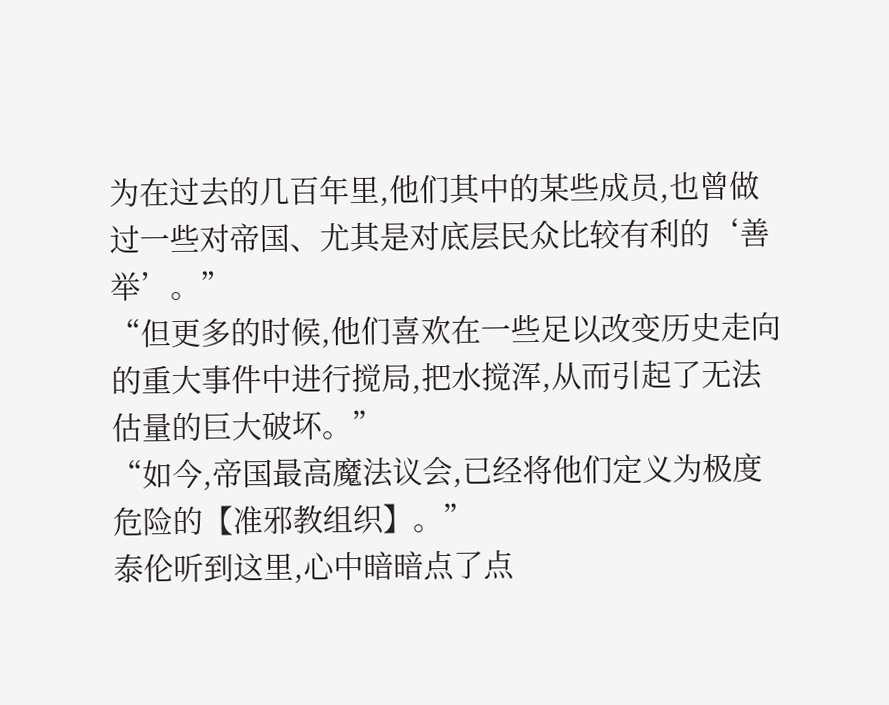为在过去的几百年里,他们其中的某些成员,也曾做过一些对帝国、尤其是对底层民众比较有利的‘善举’。”
“但更多的时候,他们喜欢在一些足以改变历史走向的重大事件中进行搅局,把水搅浑,从而引起了无法估量的巨大破坏。”
“如今,帝国最高魔法议会,已经将他们定义为极度危险的【准邪教组织】。”
泰伦听到这里,心中暗暗点了点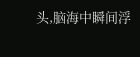头,脑海中瞬间浮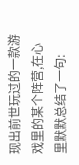现出前世玩过的一款游戏里的某个阵营,在心里默默总结了一句: